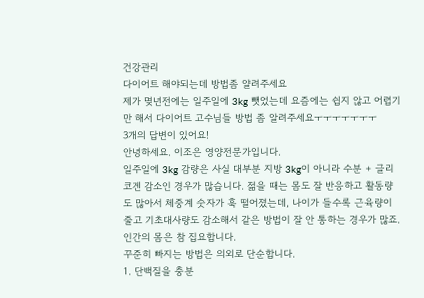건강관리
다이어트 해야되는데 방법좀 얄려주세요
제가 몆년전에는 일주일에 3kg 뺏었는데 요즘에는 쉽지 않고 어렵기만 해서 다이어트 고수님들 방법 좀 알려주세요ㅜㅜㅜㅜㅜㅜㅜ
3개의 답변이 있어요!
안녕하세요. 이조은 영양전문가입니다.
일주일에 3kg 감량은 사실 대부분 지방 3kg이 아니라 수분 + 글리코겐 감소인 경우가 많습니다. 젊을 때는 몸도 잘 반응하고 활동량도 많아서 체중계 숫자가 훅 떨어졌는데, 나이가 들수록 근육량이 줄고 기초대사량도 감소해서 같은 방법이 잘 안 통하는 경우가 많죠. 인간의 몸은 참 집요합니다.
꾸준히 빠지는 방법은 의외로 단순합니다.
1. 단백질을 충분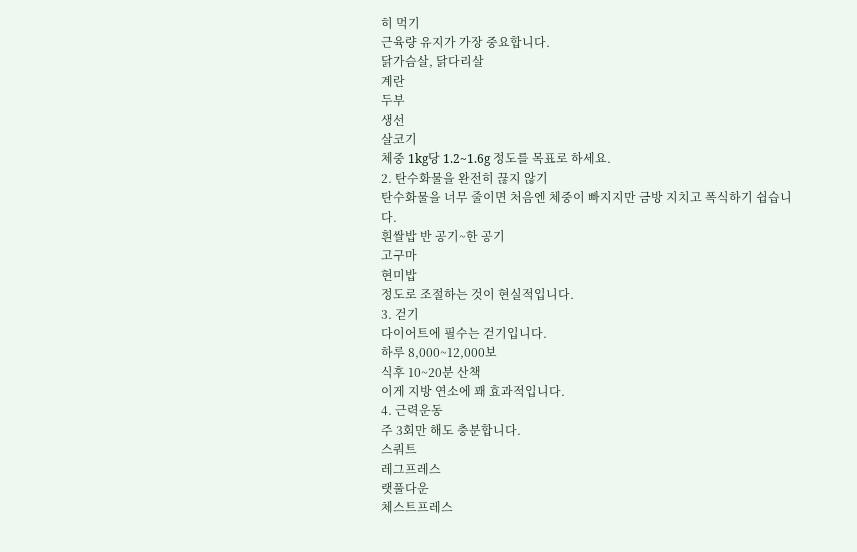히 먹기
근육량 유지가 가장 중요합니다.
닭가슴살, 닭다리살
계란
두부
생선
살코기
체중 1kg당 1.2~1.6g 정도를 목표로 하세요.
2. 탄수화물을 완전히 끊지 않기
탄수화물을 너무 줄이면 처음엔 체중이 빠지지만 금방 지치고 폭식하기 쉽습니다.
흰쌀밥 반 공기~한 공기
고구마
현미밥
정도로 조절하는 것이 현실적입니다.
3. 걷기
다이어트에 필수는 걷기입니다.
하루 8,000~12,000보
식후 10~20분 산책
이게 지방 연소에 꽤 효과적입니다.
4. 근력운동
주 3회만 해도 충분합니다.
스쿼트
레그프레스
랫풀다운
체스트프레스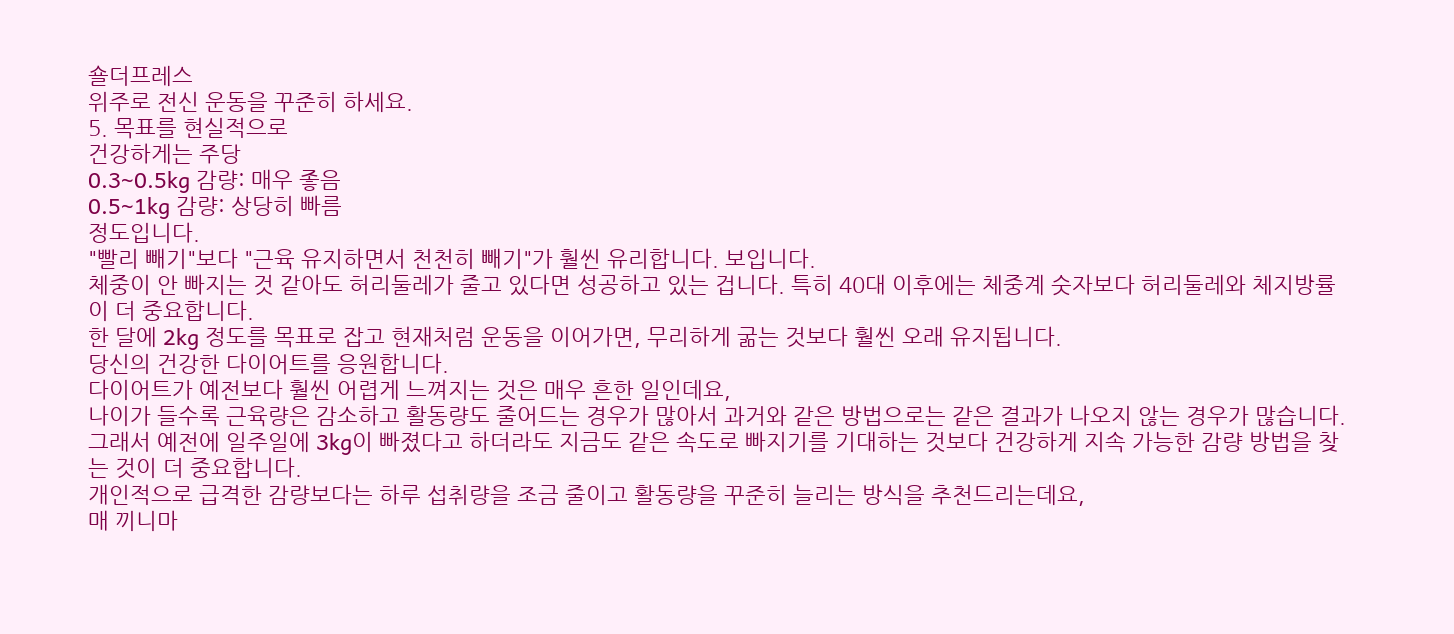숄더프레스
위주로 전신 운동을 꾸준히 하세요.
5. 목표를 현실적으로
건강하게는 주당
0.3~0.5kg 감량: 매우 좋음
0.5~1kg 감량: 상당히 빠름
정도입니다.
"빨리 빼기"보다 "근육 유지하면서 천천히 빼기"가 훨씬 유리합니다. 보입니다.
체중이 안 빠지는 것 같아도 허리둘레가 줄고 있다면 성공하고 있는 겁니다. 특히 40대 이후에는 체중계 숫자보다 허리둘레와 체지방률이 더 중요합니다.
한 달에 2kg 정도를 목표로 잡고 현재처럼 운동을 이어가면, 무리하게 굶는 것보다 훨씬 오래 유지됩니다.
당신의 건강한 다이어트를 응원합니다.
다이어트가 예전보다 훨씬 어렵게 느껴지는 것은 매우 흔한 일인데요,
나이가 들수록 근육량은 감소하고 활동량도 줄어드는 경우가 많아서 과거와 같은 방법으로는 같은 결과가 나오지 않는 경우가 많습니다. 그래서 예전에 일주일에 3kg이 빠졌다고 하더라도 지금도 같은 속도로 빠지기를 기대하는 것보다 건강하게 지속 가능한 감량 방법을 찾는 것이 더 중요합니다.
개인적으로 급격한 감량보다는 하루 섭취량을 조금 줄이고 활동량을 꾸준히 늘리는 방식을 추천드리는데요,
매 끼니마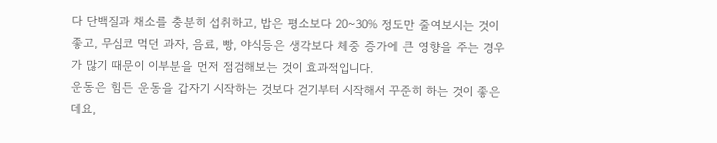다 단백질과 채소를 충분히 섭취하고, 밥은 평소보다 20~30% 정도만 줄여보시는 것이 좋고, 무심코 먹던 과자, 음료, 빵, 야식등은 생각보다 체중 증가에 큰 영향을 주는 경우가 많기 때문이 이부분을 먼저 점검해보는 것이 효과적입니다.
운동은 힘든 운동을 갑자기 시작하는 것보다 걷기부터 시작해서 꾸준히 하는 것이 좋은데요,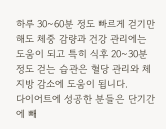하루 30~60분 정도 빠르게 걷기만 해도 체중 감량과 건강 관리에는 도움이 되고 특히 식후 20~30분 정도 걷는 습관은 혈당 관리와 체지방 감소에 도움이 됩니다.
다이어트에 성공한 분들은 단기간에 빼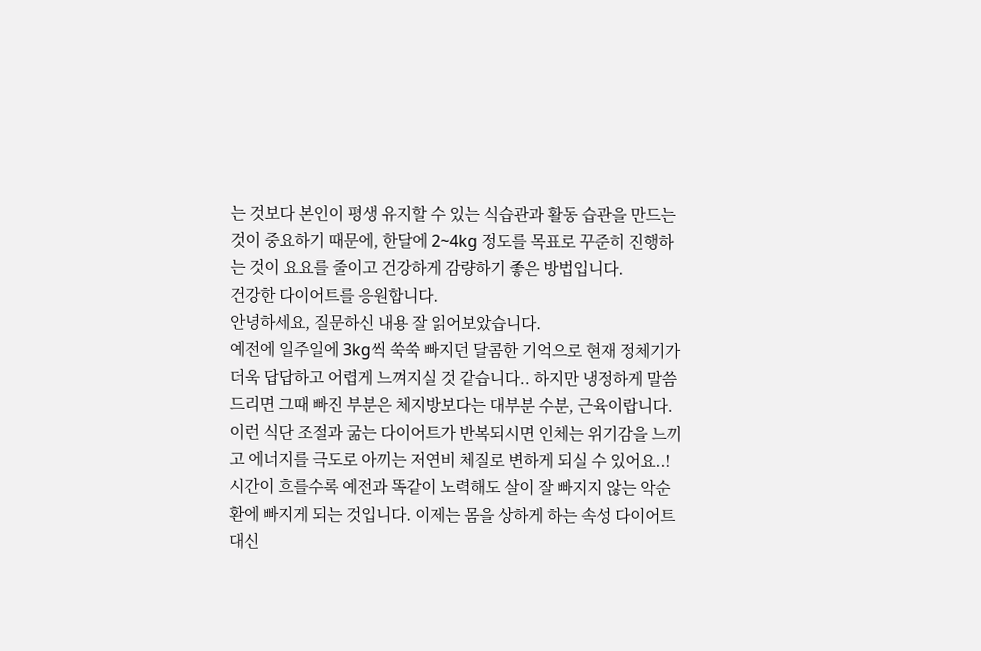는 것보다 본인이 평생 유지할 수 있는 식습관과 활동 습관을 만드는 것이 중요하기 때문에, 한달에 2~4kg 정도를 목표로 꾸준히 진행하는 것이 요요를 줄이고 건강하게 감량하기 좋은 방법입니다.
건강한 다이어트를 응원합니다.
안녕하세요, 질문하신 내용 잘 읽어보았습니다.
예전에 일주일에 3kg씩 쑥쑥 빠지던 달콤한 기억으로 현재 정체기가 더욱 답답하고 어렵게 느껴지실 것 같습니다.. 하지만 냉정하게 말씀드리면 그때 빠진 부분은 체지방보다는 대부분 수분, 근육이랍니다. 이런 식단 조절과 굶는 다이어트가 반복되시면 인체는 위기감을 느끼고 에너지를 극도로 아끼는 저연비 체질로 변하게 되실 수 있어요..!
시간이 흐를수록 예전과 똑같이 노력해도 살이 잘 빠지지 않는 악순환에 빠지게 되는 것입니다. 이제는 몸을 상하게 하는 속성 다이어트 대신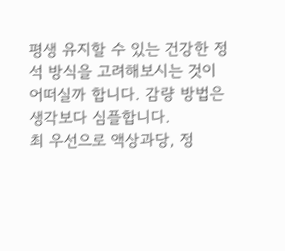평생 유지할 수 있는 건강한 정석 방식을 고려해보시는 것이 어떠실까 합니다. 감량 방법은 생각보다 심플합니다.
최 우선으로 액상과당, 정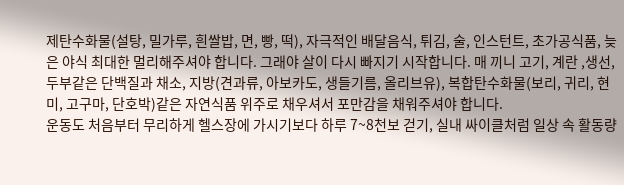제탄수화물(설탕, 밀가루, 흰쌀밥, 면, 빵, 떡), 자극적인 배달음식, 튀김, 술, 인스턴트, 초가공식품, 늦은 야식 최대한 멀리해주셔야 합니다. 그래야 살이 다시 빠지기 시작합니다. 매 끼니 고기, 계란 ,생선, 두부같은 단백질과 채소, 지방(견과류, 아보카도, 생들기름, 올리브유), 복합탄수화물(보리, 귀리, 현미, 고구마, 단호박)같은 자연식품 위주로 채우셔서 포만감을 채워주셔야 합니다.
운동도 처음부터 무리하게 헬스장에 가시기보다 하루 7~8천보 걷기, 실내 싸이클처럼 일상 속 활동량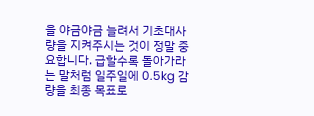을 야금야금 늘려서 기초대사량을 지켜주시는 것이 정말 중요합니다. 급할수록 돌아가라는 말처럼 일주일에 0.5kg 감량을 최종 목표로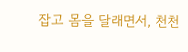잡고 몸을 달래면서, 천천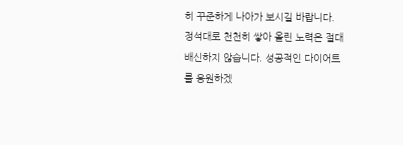히 꾸준하게 나아가 보시길 바랍니다.
정석대로 천천히 쌓아 올린 노력은 절대 배신하지 않습니다. 성공적인 다이어트를 응원하겠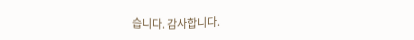습니다. 감사합니다.